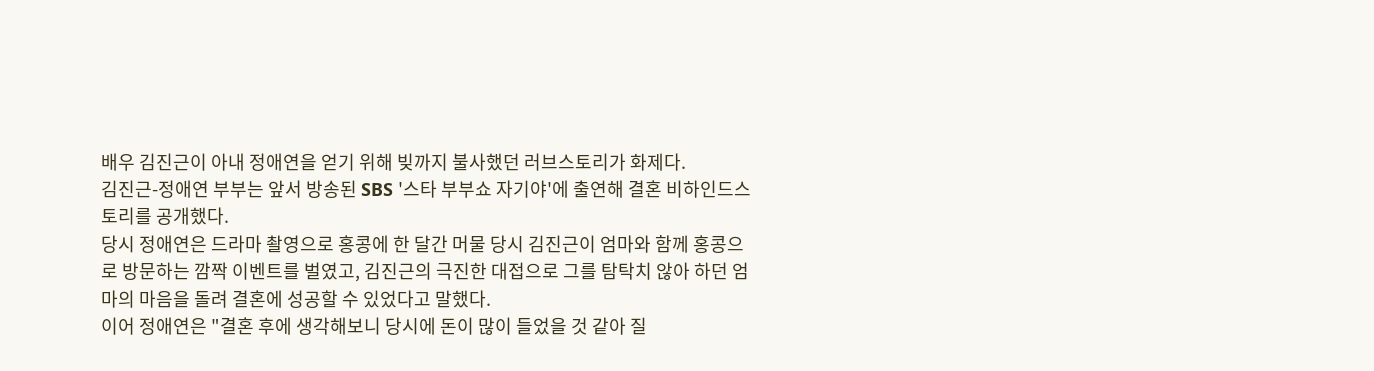배우 김진근이 아내 정애연을 얻기 위해 빚까지 불사했던 러브스토리가 화제다.
김진근-정애연 부부는 앞서 방송된 SBS '스타 부부쇼 자기야'에 출연해 결혼 비하인드스토리를 공개했다.
당시 정애연은 드라마 촬영으로 홍콩에 한 달간 머물 당시 김진근이 엄마와 함께 홍콩으로 방문하는 깜짝 이벤트를 벌였고, 김진근의 극진한 대접으로 그를 탐탁치 않아 하던 엄마의 마음을 돌려 결혼에 성공할 수 있었다고 말했다.
이어 정애연은 "결혼 후에 생각해보니 당시에 돈이 많이 들었을 것 같아 질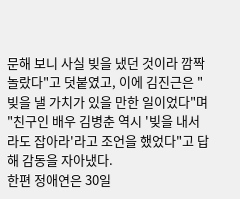문해 보니 사실 빚을 냈던 것이라 깜짝 놀랐다"고 덧붙였고, 이에 김진근은 "빚을 낼 가치가 있을 만한 일이었다"며 "친구인 배우 김병춘 역시 '빚을 내서라도 잡아라'라고 조언을 했었다"고 답해 감동을 자아냈다.
한편 정애연은 30일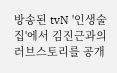방송된 tvN '인생술집'에서 김진근과의 러브스토리를 공개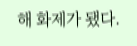해 화제가 됐다.